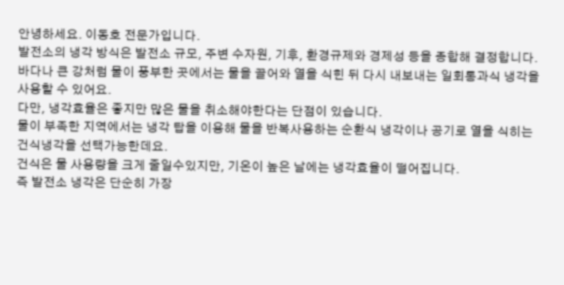안녕하세요. 이동호 전문가입니다.
발전소의 냉각 방식은 발전소 규모, 주변 수자원, 기후, 환경규제와 경제성 등을 종합해 결정합니다.
바다나 큰 강처럼 물이 풍부한 곳에서는 물을 끌어와 열을 식힌 뒤 다시 내보내는 일회통과식 냉각을 사용할 수 있어요.
다만, 냉각효율은 좋지만 많은 물을 취소해야한다는 단점이 있습니다.
물이 부족한 지역에서는 냉각 탑을 이용해 물을 반복사용하는 순환식 냉각이나 공기로 열을 식히는 건식냉각을 선택가능한데요.
건식은 물 사용량을 크게 줄일수있지만, 기온이 높은 날에는 냉각효율이 떨어집니다.
즉 발전소 냉각은 단순히 가장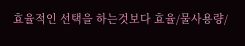효율적인 선택을 하는것보다 효율/물사용량/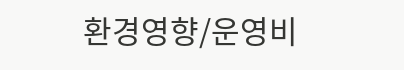환경영향/운영비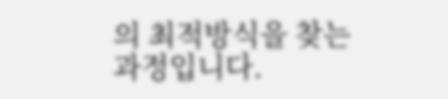의 최적방식을 찾는 과정입니다.